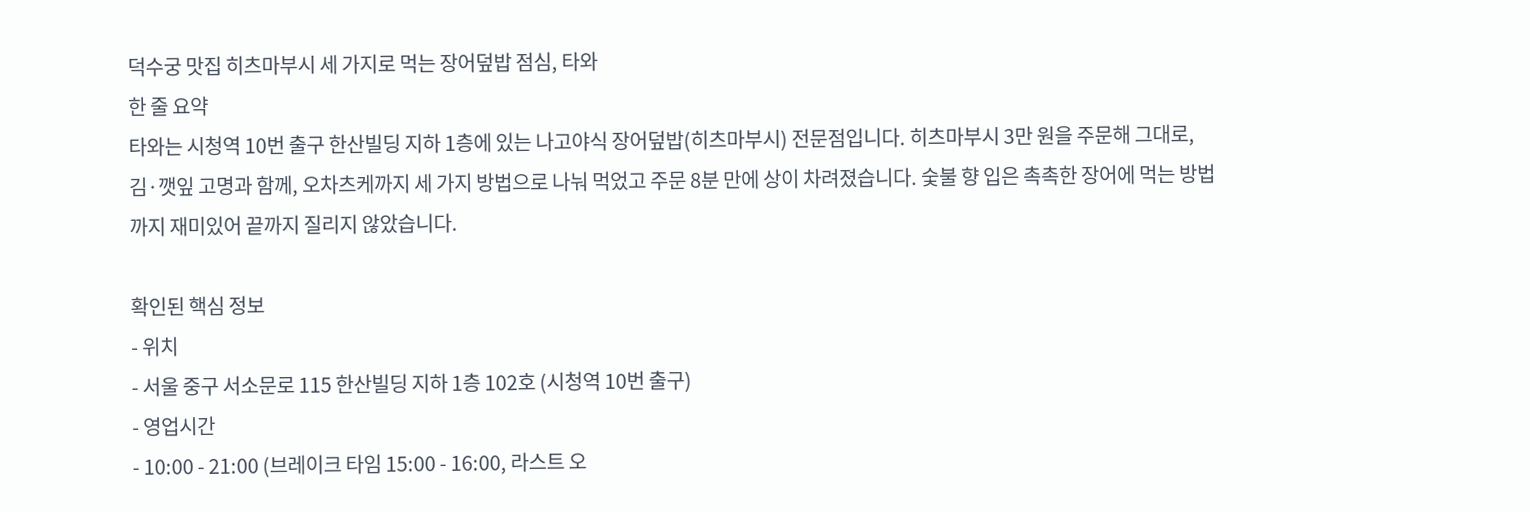덕수궁 맛집 히츠마부시 세 가지로 먹는 장어덮밥 점심, 타와
한 줄 요약
타와는 시청역 10번 출구 한산빌딩 지하 1층에 있는 나고야식 장어덮밥(히츠마부시) 전문점입니다. 히츠마부시 3만 원을 주문해 그대로, 김·깻잎 고명과 함께, 오차츠케까지 세 가지 방법으로 나눠 먹었고 주문 8분 만에 상이 차려졌습니다. 숯불 향 입은 촉촉한 장어에 먹는 방법까지 재미있어 끝까지 질리지 않았습니다.

확인된 핵심 정보
- 위치
- 서울 중구 서소문로 115 한산빌딩 지하 1층 102호 (시청역 10번 출구)
- 영업시간
- 10:00 - 21:00 (브레이크 타임 15:00 - 16:00, 라스트 오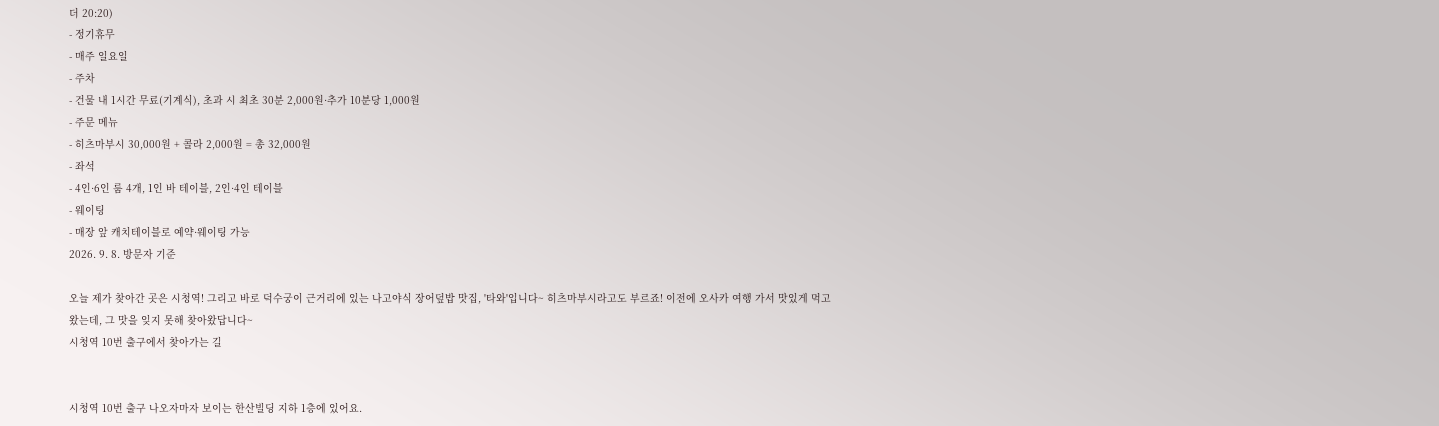더 20:20)
- 정기휴무
- 매주 일요일
- 주차
- 건물 내 1시간 무료(기계식), 초과 시 최초 30분 2,000원·추가 10분당 1,000원
- 주문 메뉴
- 히츠마부시 30,000원 + 콜라 2,000원 = 총 32,000원
- 좌석
- 4인·6인 룸 4개, 1인 바 테이블, 2인·4인 테이블
- 웨이팅
- 매장 앞 캐치테이블로 예약·웨이팅 가능
2026. 9. 8. 방문자 기준

오늘 제가 찾아간 곳은 시청역! 그리고 바로 덕수궁이 근거리에 있는 나고야식 장어덮밥 맛집, '타와'입니다~ 히츠마부시라고도 부르죠! 이전에 오사카 여행 가서 맛있게 먹고 왔는데, 그 맛을 잊지 못해 찾아왔답니다~
시청역 10번 출구에서 찾아가는 길


시청역 10번 출구 나오자마자 보이는 한산빌딩 지하 1층에 있어요.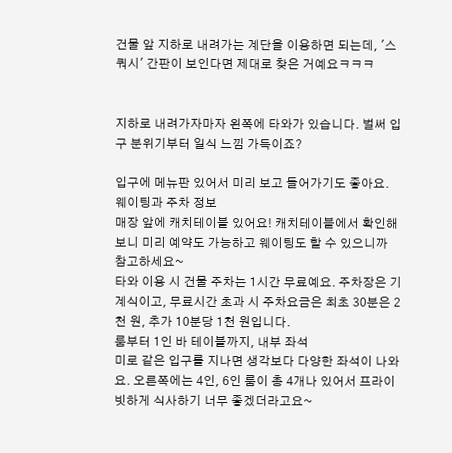건물 앞 지하로 내려가는 계단을 이용하면 되는데, '스쿼시' 간판이 보인다면 제대로 찾은 거예요ㅋㅋㅋ


지하로 내려가자마자 왼쪽에 타와가 있습니다. 벌써 입구 분위기부터 일식 느낌 가득이죠?

입구에 메뉴판 있어서 미리 보고 들어가기도 좋아요.
웨이팅과 주차 정보
매장 앞에 캐치테이블 있어요! 캐치테이블에서 확인해 보니 미리 예약도 가능하고 웨이팅도 할 수 있으니까 참고하세요~
타와 이용 시 건물 주차는 1시간 무료예요. 주차장은 기계식이고, 무료시간 초과 시 주차요금은 최초 30분은 2천 원, 추가 10분당 1천 원입니다.
룸부터 1인 바 테이블까지, 내부 좌석
미로 같은 입구를 지나면 생각보다 다양한 좌석이 나와요. 오른쪽에는 4인, 6인 룸이 총 4개나 있어서 프라이빗하게 식사하기 너무 좋겠더라고요~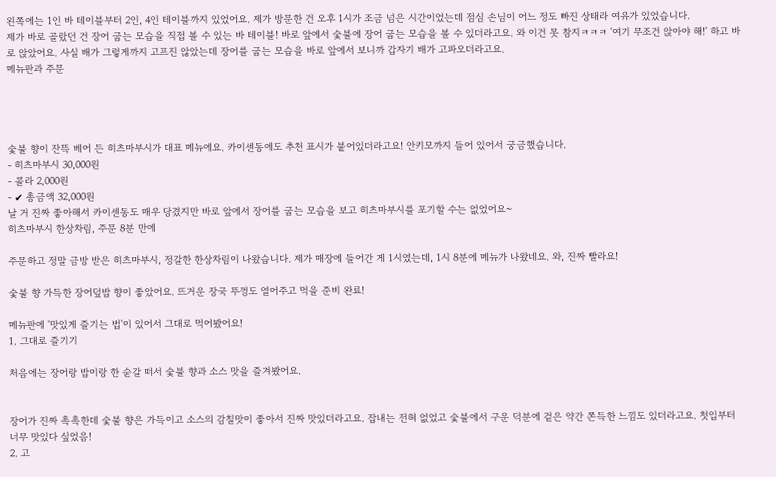왼쪽에는 1인 바 테이블부터 2인, 4인 테이블까지 있었어요. 제가 방문한 건 오후 1시가 조금 넘은 시간이었는데 점심 손님이 어느 정도 빠진 상태라 여유가 있었습니다.
제가 바로 골랐던 건 장어 굽는 모습을 직접 볼 수 있는 바 테이블! 바로 앞에서 숯불에 장어 굽는 모습을 볼 수 있더라고요. 와 이건 못 참지ㅋㅋㅋ '여기 무조건 앉아야 해!' 하고 바로 앉았어요. 사실 배가 그렇게까지 고프진 않았는데 장어를 굽는 모습을 바로 앞에서 보니까 갑자기 배가 고파오더라고요.
메뉴판과 주문




숯불 향이 잔뜩 베어 든 히츠마부시가 대표 메뉴에요. 카이센동에도 추천 표시가 붙어있더라고요! 안키모까지 들어 있어서 궁금했습니다.
- 히츠마부시 30,000원
- 콜라 2,000원
- ✔ 총금액 32,000원
날 거 진짜 좋아해서 카이센동도 매우 당겼지만 바로 앞에서 장어를 굽는 모습을 보고 히츠마부시를 포기할 수는 없었어요~
히츠마부시 한상차림, 주문 8분 만에

주문하고 정말 금방 받은 히츠마부시, 정갈한 한상차림이 나왔습니다. 제가 매장에 들어간 게 1시였는데, 1시 8분에 메뉴가 나왔네요. 와, 진짜 빨라요!

숯불 향 가득한 장어덮밥 향이 좋았어요. 뜨거운 장국 뚜껑도 열어주고 먹을 준비 완료!

메뉴판에 '맛있게 즐기는 법'이 있어서 그대로 먹어봤어요!
1. 그대로 즐기기

처음에는 장어랑 밥이랑 한 숟갈 떠서 숯불 향과 소스 맛을 즐겨봤어요.


장어가 진짜 촉촉한데 숯불 향은 가득이고 소스의 감칠맛이 좋아서 진짜 맛있더라고요. 잡내는 전혀 없었고 숯불에서 구운 덕분에 겉은 약간 쫀득한 느낌도 있더라고요. 첫입부터 너무 맛있다 싶었음!
2. 고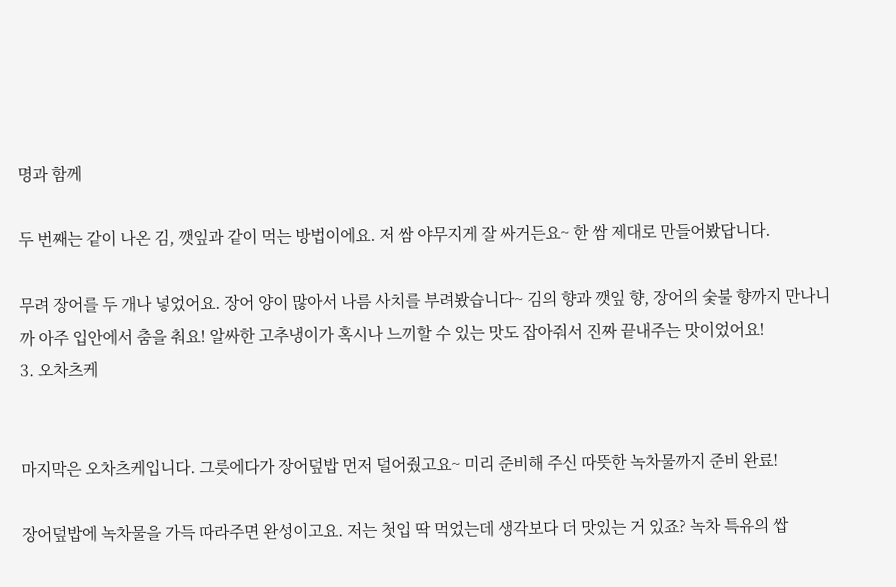명과 함께

두 번째는 같이 나온 김, 깻잎과 같이 먹는 방법이에요. 저 쌈 야무지게 잘 싸거든요~ 한 쌈 제대로 만들어봤답니다.

무려 장어를 두 개나 넣었어요. 장어 양이 많아서 나름 사치를 부려봤습니다~ 김의 향과 깻잎 향, 장어의 숯불 향까지 만나니까 아주 입안에서 춤을 춰요! 알싸한 고추냉이가 혹시나 느끼할 수 있는 맛도 잡아줘서 진짜 끝내주는 맛이었어요!
3. 오차츠케


마지막은 오차츠케입니다. 그릇에다가 장어덮밥 먼저 덜어줬고요~ 미리 준비해 주신 따뜻한 녹차물까지 준비 완료!

장어덮밥에 녹차물을 가득 따라주면 완성이고요. 저는 첫입 딱 먹었는데 생각보다 더 맛있는 거 있죠? 녹차 특유의 쌉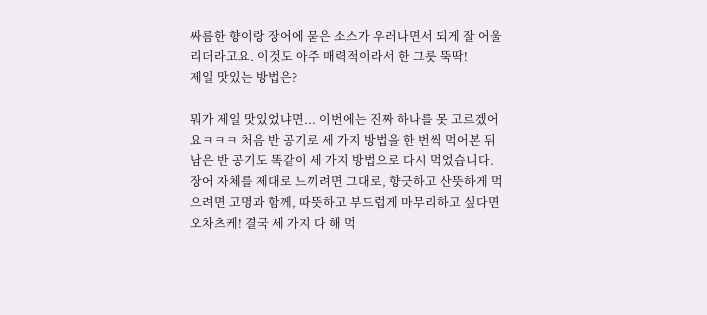싸름한 향이랑 장어에 묻은 소스가 우러나면서 되게 잘 어울리더라고요. 이것도 아주 매력적이라서 한 그릇 뚝딱!
제일 맛있는 방법은?

뭐가 제일 맛있었냐면... 이번에는 진짜 하나를 못 고르겠어요ㅋㅋㅋ 처음 반 공기로 세 가지 방법을 한 번씩 먹어본 뒤 남은 반 공기도 똑같이 세 가지 방법으로 다시 먹었습니다. 장어 자체를 제대로 느끼려면 그대로, 향긋하고 산뜻하게 먹으려면 고명과 함께, 따뜻하고 부드럽게 마무리하고 싶다면 오차츠케! 결국 세 가지 다 해 먹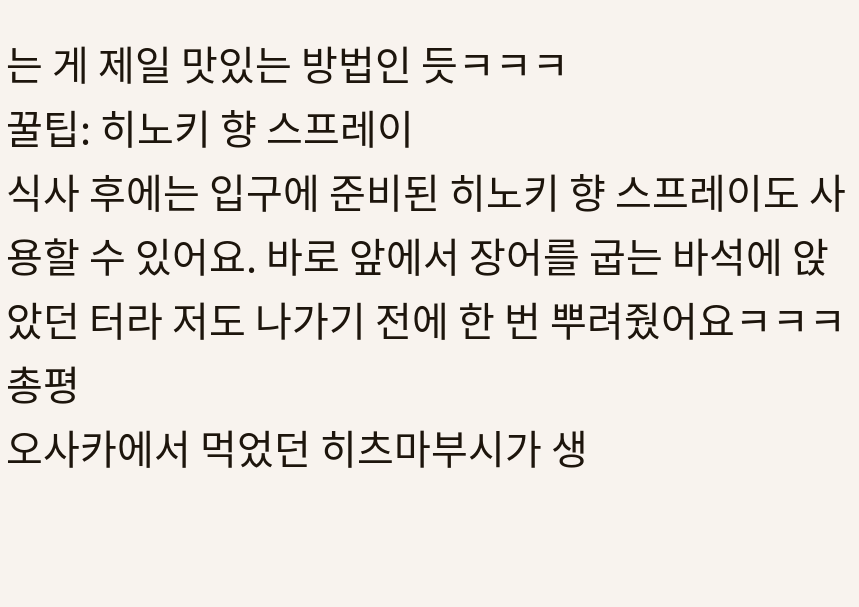는 게 제일 맛있는 방법인 듯ㅋㅋㅋ
꿀팁: 히노키 향 스프레이
식사 후에는 입구에 준비된 히노키 향 스프레이도 사용할 수 있어요. 바로 앞에서 장어를 굽는 바석에 앉았던 터라 저도 나가기 전에 한 번 뿌려줬어요ㅋㅋㅋ
총평
오사카에서 먹었던 히츠마부시가 생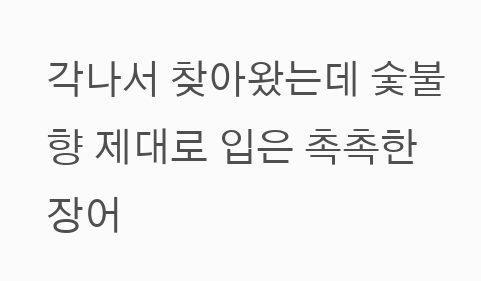각나서 찾아왔는데 숯불 향 제대로 입은 촉촉한 장어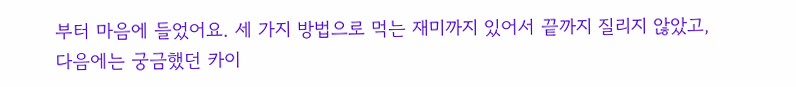부터 마음에 들었어요. 세 가지 방법으로 먹는 재미까지 있어서 끝까지 질리지 않았고, 다음에는 궁금했던 카이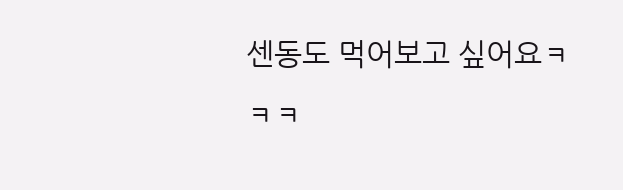센동도 먹어보고 싶어요ㅋㅋㅋ